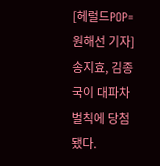[헤럴드POP=원해선 기자] 송지효, 김종국이 대파차 벌칙에 당첨됐다.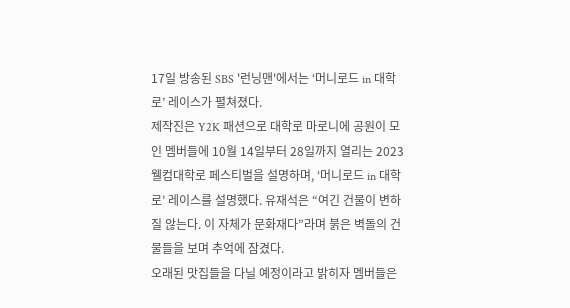17일 방송된 SBS '런닝맨'에서는 ‘머니로드 in 대학로’ 레이스가 펼쳐졌다.
제작진은 Y2K 패션으로 대학로 마로니에 공원이 모인 멤버들에 10월 14일부터 28일까지 열리는 2023 웰컴대학로 페스티벌을 설명하며, ‘머니로드 in 대학로’ 레이스를 설명했다. 유재석은 “여긴 건물이 변하질 않는다. 이 자체가 문화재다”라며 붉은 벽돌의 건물들을 보며 추억에 잠겼다.
오래된 맛집들을 다닐 예정이라고 밝히자 멤버들은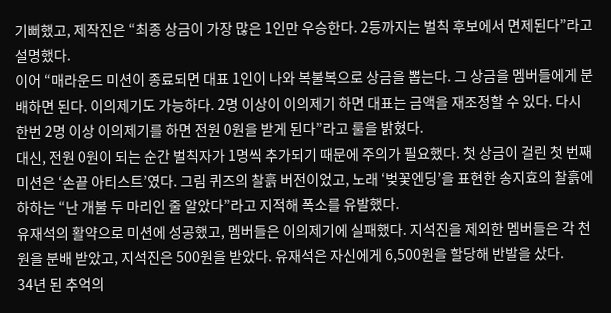기뻐했고, 제작진은 “최종 상금이 가장 많은 1인만 우승한다. 2등까지는 벌칙 후보에서 면제된다”라고 설명했다.
이어 “매라운드 미션이 종료되면 대표 1인이 나와 복불복으로 상금을 뽑는다. 그 상금을 멤버들에게 분배하면 된다. 이의제기도 가능하다. 2명 이상이 이의제기 하면 대표는 금액을 재조정할 수 있다. 다시 한번 2명 이상 이의제기를 하면 전원 0원을 받게 된다”라고 룰을 밝혔다.
대신, 전원 0원이 되는 순간 벌칙자가 1명씩 추가되기 때문에 주의가 필요했다. 첫 상금이 걸린 첫 번째 미션은 ‘손끝 아티스트’였다. 그림 퀴즈의 찰흙 버전이었고, 노래 ‘벚꽃엔딩’을 표현한 송지효의 찰흙에 하하는 “난 개불 두 마리인 줄 알았다”라고 지적해 폭소를 유발했다.
유재석의 활약으로 미션에 성공했고, 멤버들은 이의제기에 실패했다. 지석진을 제외한 멤버들은 각 천원을 분배 받았고, 지석진은 500원을 받았다. 유재석은 자신에게 6,500원을 할당해 반발을 샀다.
34년 된 추억의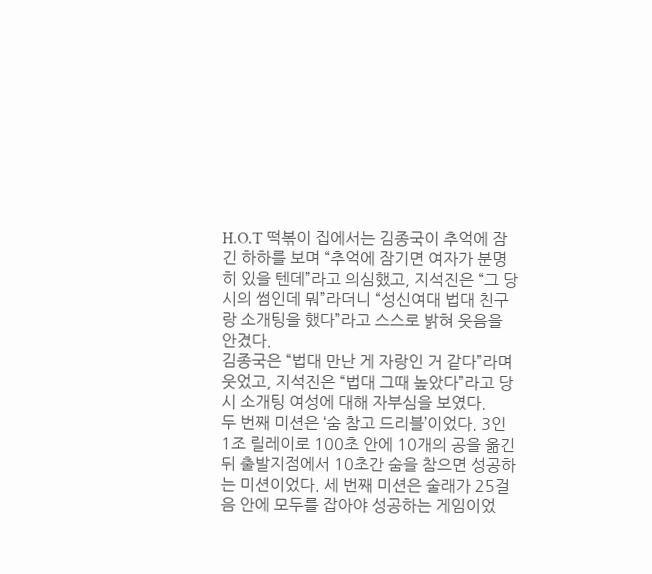H.O.T 떡볶이 집에서는 김종국이 추억에 잠긴 하하를 보며 “추억에 잠기면 여자가 분명히 있을 텐데”라고 의심했고, 지석진은 “그 당시의 썸인데 뭐”라더니 “성신여대 법대 친구랑 소개팅을 했다”라고 스스로 밝혀 웃음을 안겼다.
김종국은 “법대 만난 게 자랑인 거 같다”라며 웃었고, 지석진은 “법대 그때 높았다”라고 당시 소개팅 여성에 대해 자부심을 보였다.
두 번째 미션은 ‘숨 참고 드리블’이었다. 3인 1조 릴레이로 100초 안에 10개의 공을 옮긴 뒤 출발지점에서 10초간 숨을 참으면 성공하는 미션이었다. 세 번째 미션은 술래가 25걸음 안에 모두를 잡아야 성공하는 게임이었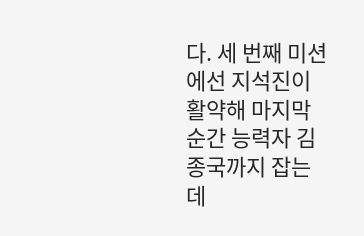다. 세 번째 미션에선 지석진이 활약해 마지막 순간 능력자 김종국까지 잡는 데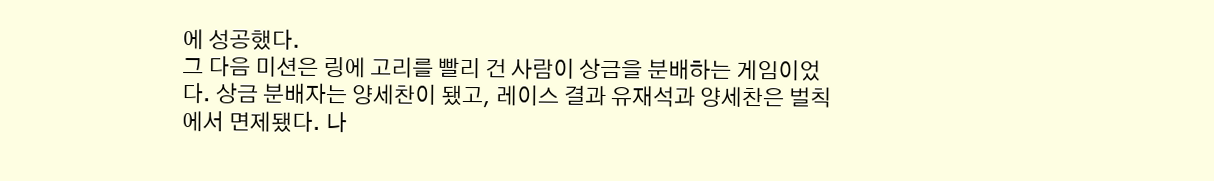에 성공했다.
그 다음 미션은 링에 고리를 빨리 건 사람이 상금을 분배하는 게임이었다. 상금 분배자는 양세찬이 됐고, 레이스 결과 유재석과 양세찬은 벌칙에서 면제됐다. 나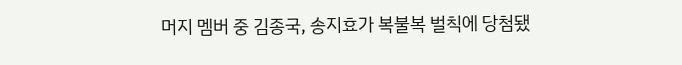머지 멤버 중 김종국, 송지효가 복불복 벌칙에 당첨됐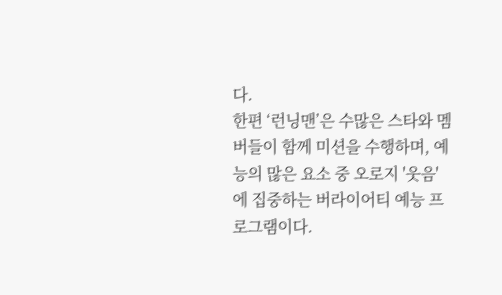다.
한편 ‘런닝맨’은 수많은 스타와 멤버들이 함께 미션을 수행하며, 예능의 많은 요소 중 오로지 '웃음'에 집중하는 버라이어티 예능 프로그램이다.